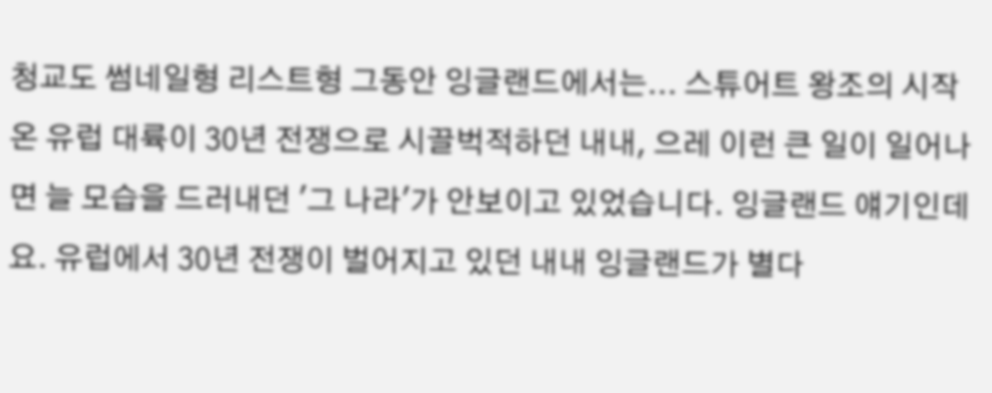청교도 썸네일형 리스트형 그동안 잉글랜드에서는... 스튜어트 왕조의 시작 온 유럽 대륙이 30년 전쟁으로 시끌벅적하던 내내, 으레 이런 큰 일이 일어나면 늘 모습을 드러내던 '그 나라'가 안보이고 있었습니다. 잉글랜드 얘기인데요. 유럽에서 30년 전쟁이 벌어지고 있던 내내 잉글랜드가 별다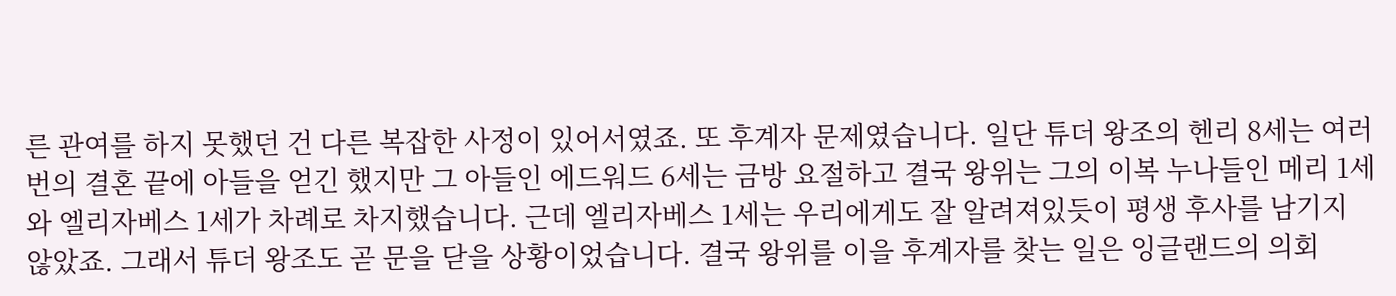른 관여를 하지 못했던 건 다른 복잡한 사정이 있어서였죠. 또 후계자 문제였습니다. 일단 튜더 왕조의 헨리 8세는 여러 번의 결혼 끝에 아들을 얻긴 했지만 그 아들인 에드워드 6세는 금방 요절하고 결국 왕위는 그의 이복 누나들인 메리 1세와 엘리자베스 1세가 차례로 차지했습니다. 근데 엘리자베스 1세는 우리에게도 잘 알려져있듯이 평생 후사를 남기지 않았죠. 그래서 튜더 왕조도 곧 문을 닫을 상황이었습니다. 결국 왕위를 이을 후계자를 찾는 일은 잉글랜드의 의회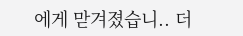에게 맏겨졌습니.. 더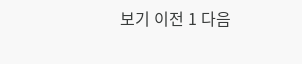보기 이전 1 다음